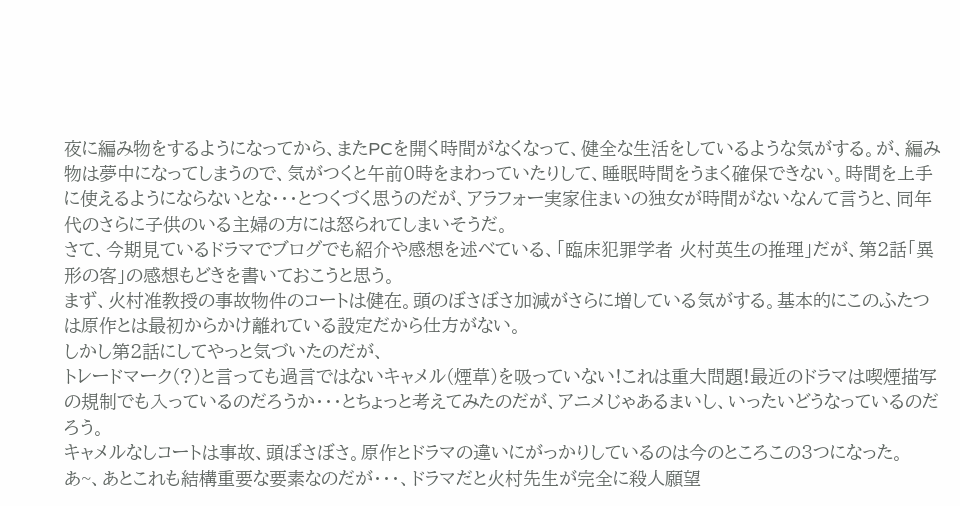夜に編み物をするようになってから、またPCを開く時間がなくなって、健全な生活をしているような気がする。が、編み物は夢中になってしまうので、気がつくと午前0時をまわっていたりして、睡眠時間をうまく確保できない。時間を上手に使えるようにならないとな・・・とつくづく思うのだが、アラフォー実家住まいの独女が時間がないなんて言うと、同年代のさらに子供のいる主婦の方には怒られてしまいそうだ。
さて、今期見ているドラマでブログでも紹介や感想を述べている、「臨床犯罪学者 火村英生の推理」だが、第2話「異形の客」の感想もどきを書いておこうと思う。
まず、火村准教授の事故物件のコートは健在。頭のぼさぼさ加減がさらに増している気がする。基本的にこのふたつは原作とは最初からかけ離れている設定だから仕方がない。
しかし第2話にしてやっと気づいたのだが、
トレードマーク(?)と言っても過言ではないキャメル(煙草)を吸っていない!これは重大問題!最近のドラマは喫煙描写の規制でも入っているのだろうか・・・とちょっと考えてみたのだが、アニメじゃあるまいし、いったいどうなっているのだろう。
キャメルなしコートは事故、頭ぼさぼさ。原作とドラマの違いにがっかりしているのは今のところこの3つになった。
あ~、あとこれも結構重要な要素なのだが・・・、ドラマだと火村先生が完全に殺人願望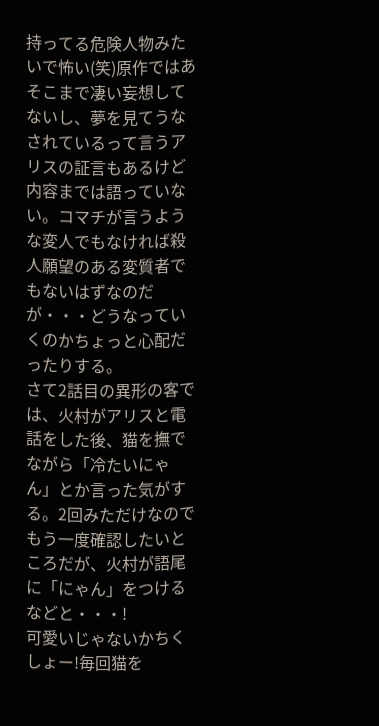持ってる危険人物みたいで怖い(笑)原作ではあそこまで凄い妄想してないし、夢を見てうなされているって言うアリスの証言もあるけど内容までは語っていない。コマチが言うような変人でもなければ殺人願望のある変質者でもないはずなのだが・・・どうなっていくのかちょっと心配だったりする。
さて2話目の異形の客では、火村がアリスと電話をした後、猫を撫でながら「冷たいにゃん」とか言った気がする。2回みただけなのでもう一度確認したいところだが、火村が語尾に「にゃん」をつけるなどと・・・!
可愛いじゃないかちくしょー!毎回猫を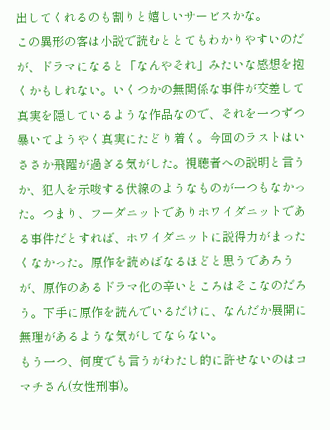出してくれるのも割りと嬉しいサービスかな。
この異形の客は小説で読むととてもわかりやすいのだが、ドラマになると「なんやそれ」みたいな感想を抱くかもしれない。いくつかの無関係な事件が交差して真実を隠しているような作品なので、それを一つずつ暴いてようやく真実にたどり着く。今回のラストはいささか飛躍が過ぎる気がした。視聴者への説明と言うか、犯人を示唆する伏線のようなものが一つもなかった。つまり、フーダニットでありホワイダニットである事件だとすれば、ホワイダニットに説得力がまったくなかった。原作を読めばなるほどと思うであろうが、原作のあるドラマ化の辛いところはそこなのだろう。下手に原作を読んでいるだけに、なんだか展開に無理があるような気がしてならない。
もう一つ、何度でも言うがわたし的に許せないのはコマチさん(女性刑事)。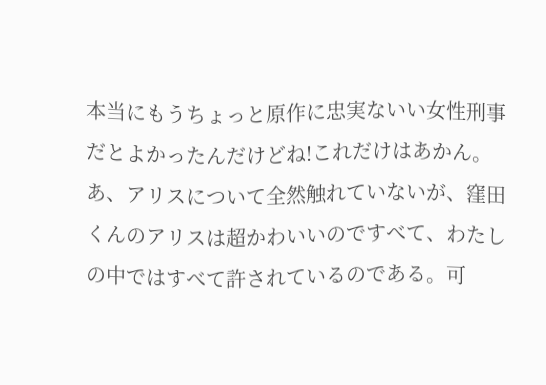本当にもうちょっと原作に忠実ないい女性刑事だとよかったんだけどね!これだけはあかん。
あ、アリスについて全然触れていないが、窪田くんのアリスは超かわいいのですべて、わたしの中ではすべて許されているのである。可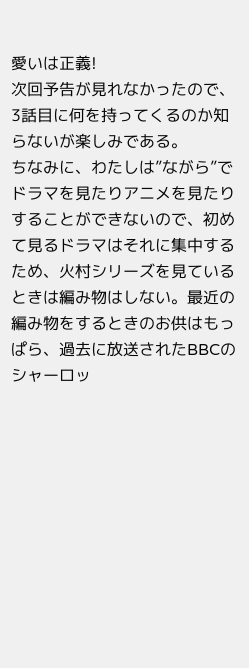愛いは正義!
次回予告が見れなかったので、3話目に何を持ってくるのか知らないが楽しみである。
ちなみに、わたしは”ながら”でドラマを見たりアニメを見たりすることができないので、初めて見るドラマはそれに集中するため、火村シリーズを見ているときは編み物はしない。最近の編み物をするときのお供はもっぱら、過去に放送されたBBCのシャーロッ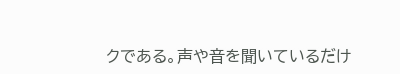クである。声や音を聞いているだけ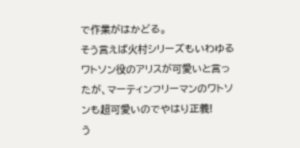で作業がはかどる。
そう言えば火村シリーズもいわゆるワトソン役のアリスが可愛いと言ったが、マーティンフリーマンのワトソンも超可愛いのでやはり正義!
う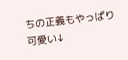ちの正義もやっぱり可愛い↓